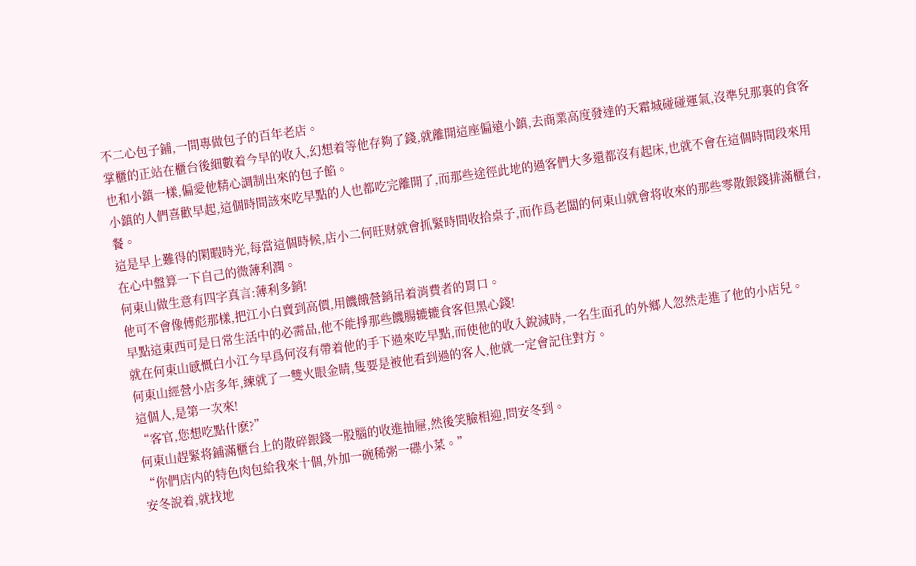不二心包子鋪,一間專做包子的百年老店。
掌櫃的正站在櫃台後細數着今早的收入,幻想着等他存夠了錢,就離開這座偏遠小鎮,去商業高度發達的天霜城碰碰運氣,沒準兒那裏的食客也和小鎮一樣,偏愛他精心調制出來的包子餡。
小鎮的人們喜歡早起,這個時間該來吃早點的人也都吃完離開了,而那些途徑此地的過客們大多還都沒有起床,也就不會在這個時間段來用餐。
這是早上難得的閑暇時光,每當這個時候,店小二何旺财就會抓緊時間收拾桌子,而作爲老闆的何東山就會将收來的那些零散銀錢排滿櫃台,在心中盤算一下自己的微薄利潤。
何東山做生意有四字真言:薄利多銷!
他可不會像傅彪那樣,把江小白賣到高價,用饑餓營銷吊着消費者的胃口。
早點這東西可是日常生活中的必需品,他不能掙那些饑腸辘辘食客但黑心錢!
就在何東山感慨白小江今早爲何沒有帶着他的手下過來吃早點,而使他的收入銳減時,一名生面孔的外鄉人忽然走進了他的小店兒。
何東山經營小店多年,練就了一雙火眼金睛,隻要是被他看到過的客人,他就一定會記住對方。
這個人,是第一次來!
“客官,您想吃點什麽?”
何東山趕緊将鋪滿櫃台上的散碎銀錢一股腦的收進抽屜,然後笑臉相迎,問安冬到。
“你們店内的特色肉包給我來十個,外加一碗稀粥一碟小菜。”
安冬說着,就找地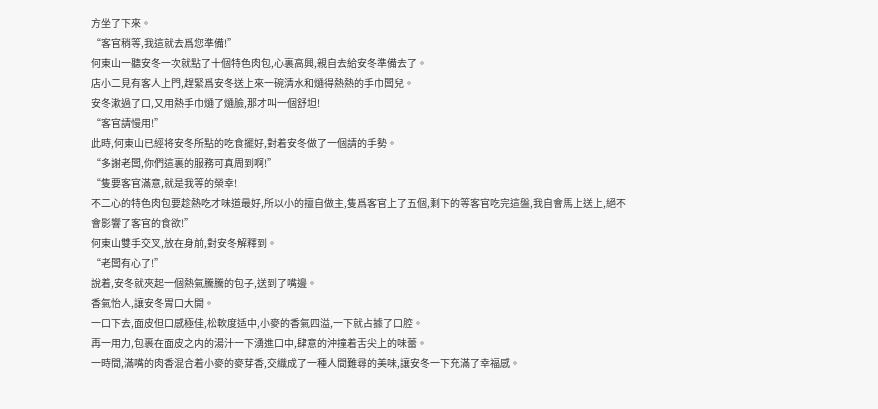方坐了下來。
“客官稍等,我這就去爲您準備!”
何東山一聽安冬一次就點了十個特色肉包,心裏高興,親自去給安冬準備去了。
店小二見有客人上門,趕緊爲安冬送上來一碗清水和熥得熱熱的手巾闆兒。
安冬漱過了口,又用熱手巾熥了熥臉,那才叫一個舒坦!
“客官請慢用!”
此時,何東山已經将安冬所點的吃食擺好,對着安冬做了一個請的手勢。
“多謝老闆,你們這裏的服務可真周到啊!”
“隻要客官滿意,就是我等的榮幸!
不二心的特色肉包要趁熱吃才味道最好,所以小的擅自做主,隻爲客官上了五個,剩下的等客官吃完這盤,我自會馬上送上,絕不會影響了客官的食欲!”
何東山雙手交叉,放在身前,對安冬解釋到。
“老闆有心了!”
說着,安冬就夾起一個熱氣騰騰的包子,送到了嘴邊。
香氣怡人,讓安冬胃口大開。
一口下去,面皮但口感極佳,松軟度适中,小麥的香氣四溢,一下就占據了口腔。
再一用力,包裹在面皮之内的湯汁一下湧進口中,肆意的沖撞着舌尖上的味蕾。
一時間,滿嘴的肉香混合着小麥的麥芽香,交織成了一種人間難尋的美味,讓安冬一下充滿了幸福感。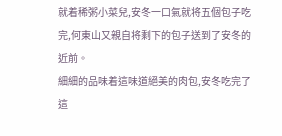就着稀粥小菜兒,安冬一口氣就将五個包子吃完,何東山又親自将剩下的包子送到了安冬的近前。
細細的品味着這味道絕美的肉包,安冬吃完了這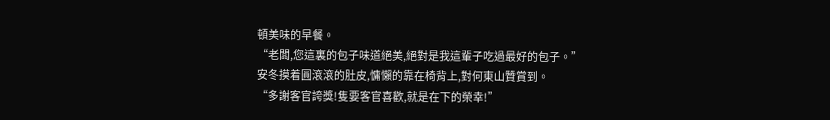頓美味的早餐。
“老闆,您這裏的包子味道絕美,絕對是我這輩子吃過最好的包子。”
安冬摸着圓滾滾的肚皮,慵懶的靠在椅背上,對何東山贊賞到。
“多謝客官誇獎!隻要客官喜歡,就是在下的榮幸!”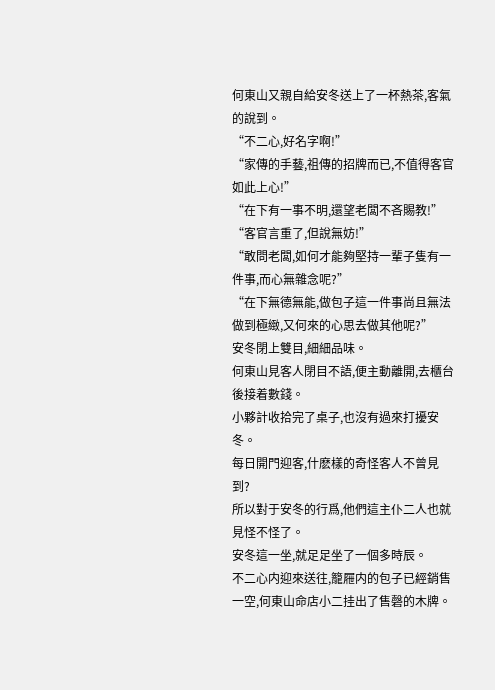何東山又親自給安冬送上了一杯熱茶,客氣的說到。
“不二心,好名字啊!”
“家傳的手藝,祖傳的招牌而已,不值得客官如此上心!”
“在下有一事不明,還望老闆不吝賜教!”
“客官言重了,但說無妨!”
“敢問老闆,如何才能夠堅持一輩子隻有一件事,而心無雜念呢?”
“在下無德無能,做包子這一件事尚且無法做到極緻,又何來的心思去做其他呢?”
安冬閉上雙目,細細品味。
何東山見客人閉目不語,便主動離開,去櫃台後接着數錢。
小夥計收拾完了桌子,也沒有過來打擾安冬。
每日開門迎客,什麽樣的奇怪客人不曾見到?
所以對于安冬的行爲,他們這主仆二人也就見怪不怪了。
安冬這一坐,就足足坐了一個多時辰。
不二心内迎來送往,籠屜内的包子已經銷售一空,何東山命店小二挂出了售磬的木牌。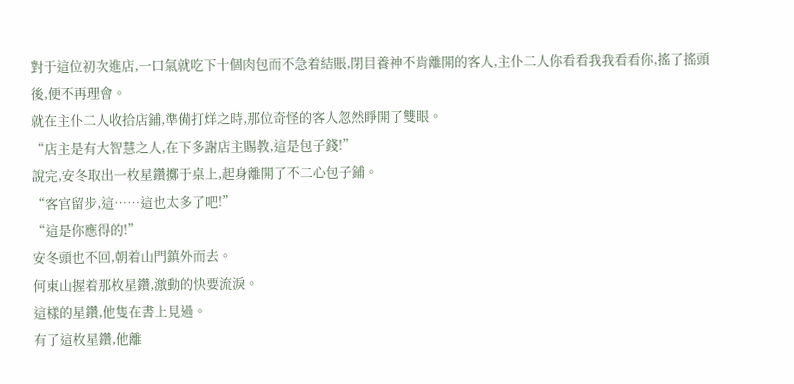對于這位初次進店,一口氣就吃下十個肉包而不急着結賬,閉目養神不肯離開的客人,主仆二人你看看我我看看你,搖了搖頭後,便不再理會。
就在主仆二人收拾店鋪,準備打烊之時,那位奇怪的客人忽然睜開了雙眼。
“店主是有大智慧之人,在下多謝店主賜教,這是包子錢!”
說完,安冬取出一枚星鑽擲于桌上,起身離開了不二心包子鋪。
“客官留步,這……這也太多了吧!”
“這是你應得的!”
安冬頭也不回,朝着山門鎮外而去。
何東山握着那枚星鑽,激動的快要流淚。
這樣的星鑽,他隻在書上見過。
有了這枚星鑽,他離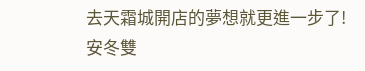去天霜城開店的夢想就更進一步了!
安冬雙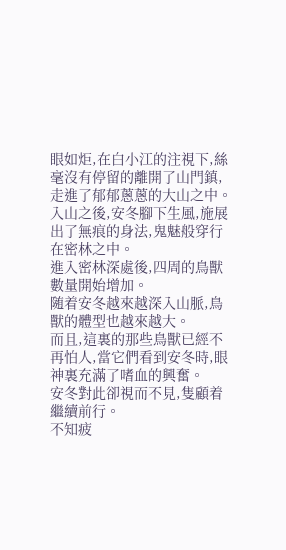眼如炬,在白小江的注視下,絲毫沒有停留的離開了山門鎮,走進了郁郁蔥蔥的大山之中。
入山之後,安冬腳下生風,施展出了無痕的身法,鬼魅般穿行在密林之中。
進入密林深處後,四周的鳥獸數量開始增加。
随着安冬越來越深入山脈,鳥獸的體型也越來越大。
而且,這裏的那些鳥獸已經不再怕人,當它們看到安冬時,眼神裏充滿了嗜血的興奮。
安冬對此卻視而不見,隻顧着繼續前行。
不知疲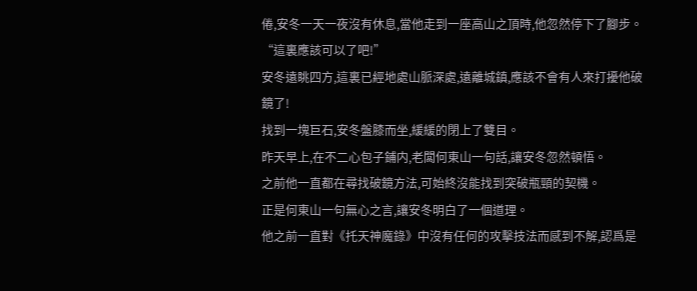倦,安冬一天一夜沒有休息,當他走到一座高山之頂時,他忽然停下了腳步。
“這裏應該可以了吧!”
安冬遠眺四方,這裏已經地處山脈深處,遠離城鎮,應該不會有人來打擾他破鏡了!
找到一塊巨石,安冬盤膝而坐,緩緩的閉上了雙目。
昨天早上,在不二心包子鋪内,老闆何東山一句話,讓安冬忽然頓悟。
之前他一直都在尋找破鏡方法,可始終沒能找到突破瓶頸的契機。
正是何東山一句無心之言,讓安冬明白了一個道理。
他之前一直對《托天神魔錄》中沒有任何的攻擊技法而感到不解,認爲是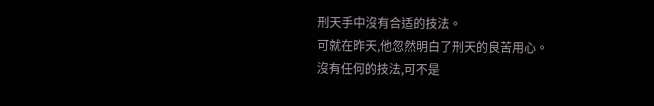刑天手中沒有合适的技法。
可就在昨天,他忽然明白了刑天的良苦用心。
沒有任何的技法,可不是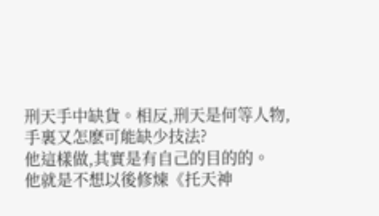刑天手中缺貨。相反,刑天是何等人物,手裏又怎麽可能缺少技法?
他這樣做,其實是有自己的目的的。
他就是不想以後修煉《托天神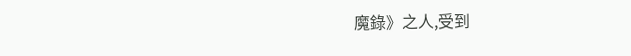魔錄》之人,受到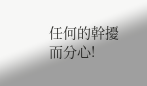任何的幹擾而分心!